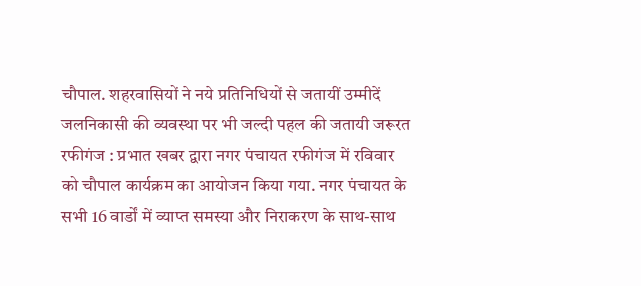चौपाल. शहरवासियों ने नये प्रतिनिधियों से जतायीं उम्मीदें
जलनिकासी की व्यवस्था पर भी जल्दी पहल की जतायी जरूरत
रफीगंज : प्रभात खबर द्वारा नगर पंचायत रफीगंज में रविवार को चौपाल कार्यक्रम का आयोजन किया गया. नगर पंचायत के सभी 16 वार्डों में व्याप्त समस्या और निराकरण के साथ-साथ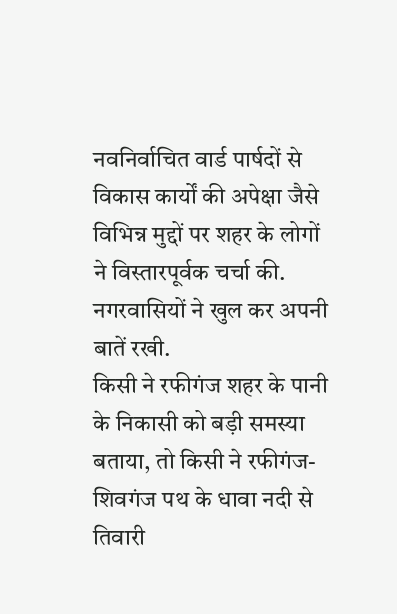नवनिर्वाचित वार्ड पार्षदों से विकास कार्यों की अपेक्षा जैसे विभिन्न मुद्दों पर शहर के लोगों ने विस्तारपूर्वक चर्चा की. नगरवासियों ने खुल कर अपनी बातें रखी.
किसी ने रफीगंज शहर के पानी के निकासी को बड़ी समस्या बताया, तो किसी ने रफीगंज-शिवगंज पथ के धावा नदी से तिवारी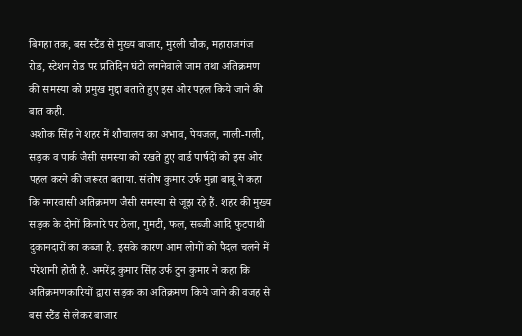बिगहा तक, बस स्टैंड से मुख्य बाजार, मुरली चौक, महाराजगंज रोड, स्टेशन रोड पर प्रतिदिन घंटो लगनेवाले जाम तथा अतिक्रमण की समस्या को प्रमुख मुद्दा बताते हुए इस ओर पहल किये जाने की बात कही.
अशोक सिंह ने शहर में शौचालय का अभाव, पेयजल, नाली-गली, सड़क व पार्क जैसी समस्या को रखते हुए वार्ड पार्षदों को इस ओर पहल करने की जरूरत बताया. संतोष कुमार उर्फ मुन्ना बाबू ने कहा कि नगरवासी अतिक्रमण जैसी समस्या से जूझ रहे हैं. शहर की मुख्य सड़क के दोनों किनारे पर ठेला, गुमटी, फल, सब्जी आदि फुटपाथी दुकानदारों का कब्जा है. इसके कारण आम लोगों को पैदल चलने में परेशानी होती है. अमरेंद्र कुमार सिंह उर्फ टुन कुमार ने कहा कि अतिक्रमणकारियों द्वारा सड़क का अतिक्रमण किये जाने की वजह से बस स्टैंड से लेकर बाजार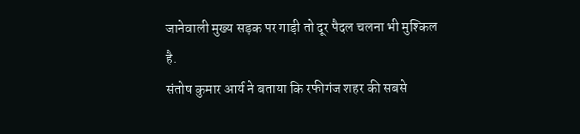जानेवाली मुख्य सड़क पर गाड़ी तो दूर पैदल चलना भी मुश्किल है.
संतोष कुमार आर्य ने बताया कि रफीगंज शहर की सबसे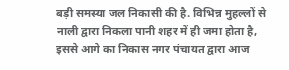बड़ी समस्या जल निकासी की है. विभिन्न मुहल्लों से नाली द्वारा निकला पानी शहर में ही जमा होता है, इससे आगे का निकास नगर पंचायत द्वारा आज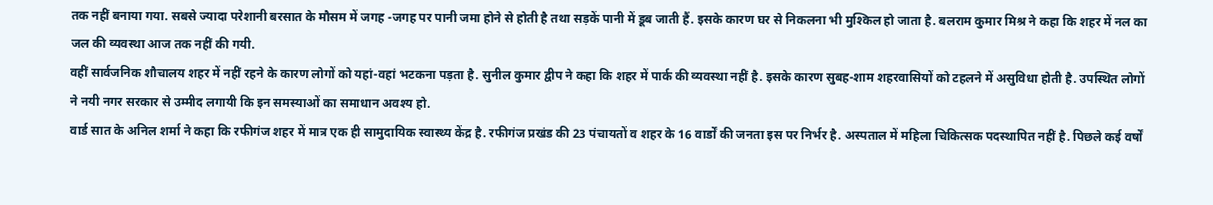तक नहीं बनाया गया. सबसे ज्यादा परेशानी बरसात के मौसम में जगह -जगह पर पानी जमा होने से होती है तथा सड़कें पानी में डूब जाती हैं. इसके कारण घर से निकलना भी मुश्किल हो जाता है. बलराम कुमार मिश्र ने कहा कि शहर में नल का जल की व्यवस्था आज तक नहीं की गयी.
वहीं सार्वजनिक शौचालय शहर में नहीं रहने के कारण लोगों को यहां-वहां भटकना पड़ता है. सुनील कुमार द्वीप ने कहा कि शहर में पार्क की व्यवस्था नहीं है. इसके कारण सुबह-शाम शहरवासियों को टहलने में असुविधा होती है. उपस्थित लोगों ने नयी नगर सरकार से उम्मीद लगायी कि इन समस्याओं का समाधान अवश्य हो.
वार्ड सात के अनिल शर्मा ने कहा कि रफीगंज शहर में मात्र एक ही सामुदायिक स्वास्थ्य केंद्र है. रफीगंज प्रखंड की 23 पंचायतों व शहर के 16 वार्डों की जनता इस पर निर्भर है. अस्पताल में महिला चिकित्सक पदस्थापित नहीं है. पिछले कई वर्षों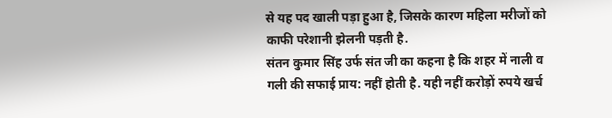से यह पद खाली पड़ा हुआ है, जिसके कारण महिला मरीजों को काफी परेशानी झेलनी पड़ती है.
संतन कुमार सिंह उर्फ संत जी का कहना है कि शहर में नाली व गली की सफाई प्राय: नहीं होती है. यही नहीं करोड़ों रुपये खर्च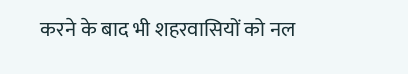करने के बाद भी शहरवासियों को नल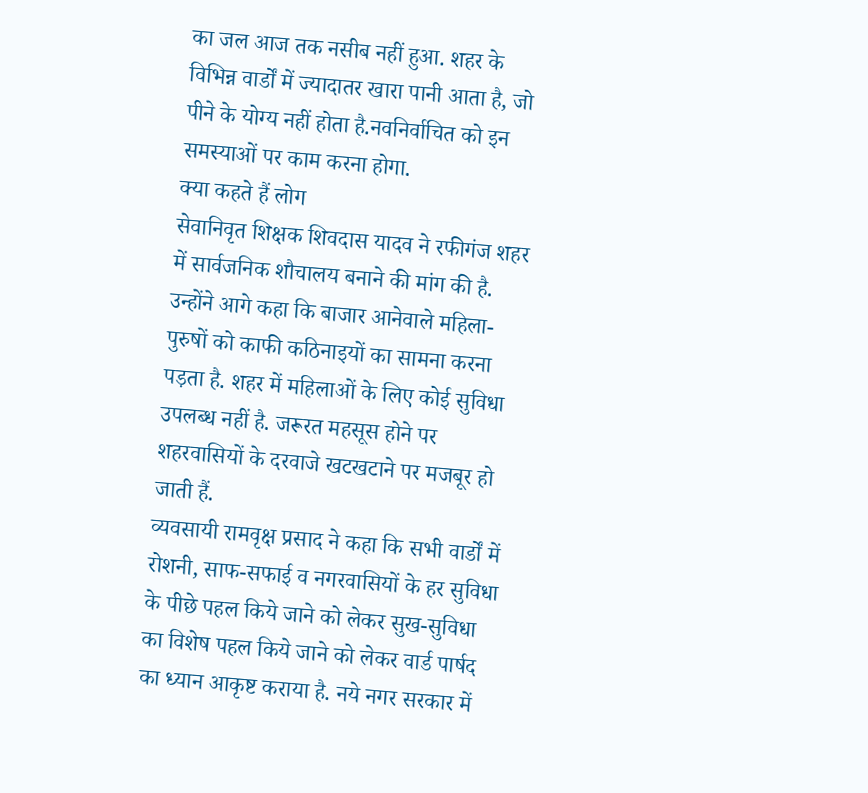का जल आज तक नसीब नहीं हुआ. शहर के विभिन्न वार्डों में ज्यादातर खारा पानी आता है, जो पीने के योग्य नहीं होता है.नवनिर्वाचित को इन समस्याओं पर काम करना होगा.
क्या कहते हैं लोग
सेवानिवृत शिक्षक शिवदास यादव ने रफीगंज शहर में सार्वजनिक शौचालय बनाने की मांग की है. उन्होंने आगे कहा कि बाजार आनेवाले महिला-पुरुषों को काफी कठिनाइयों का सामना करना पड़ता है. शहर में महिलाओं के लिए कोई सुविधा उपलब्ध नहीं है. जरूरत महसूस होने पर शहरवासियों के दरवाजे खटखटाने पर मजबूर हो जाती हैं.
व्यवसायी रामवृक्ष प्रसाद ने कहा कि सभी वार्डों में रोशनी, साफ-सफाई व नगरवासियों के हर सुविधा के पीछे पहल किये जाने को लेकर सुख-सुविधा का विशेष पहल किये जाने को लेकर वार्ड पार्षद का ध्यान आकृष्ट कराया है. नये नगर सरकार में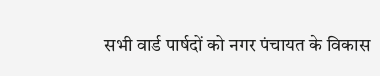सभी वार्ड पार्षदों को नगर पंचायत के विकास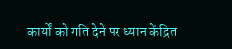कार्यों को गति देने पर ध्यान केंद्रित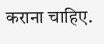कराना चाहिए.